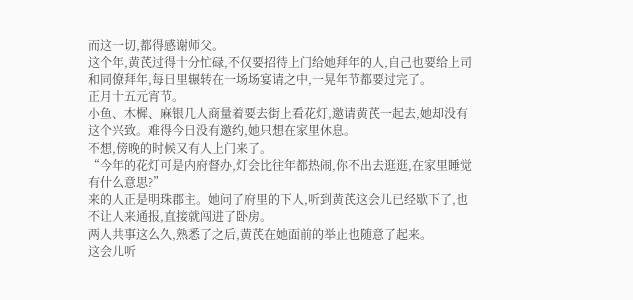而这一切,都得感谢师父。
这个年,黄芪过得十分忙碌,不仅要招待上门给她拜年的人,自己也要给上司和同僚拜年,每日里辗转在一场场宴请之中,一晃年节都要过完了。
正月十五元宵节。
小鱼、木樨、麻银几人商量着要去街上看花灯,邀请黄芪一起去,她却没有这个兴致。难得今日没有邀约,她只想在家里休息。
不想,傍晚的时候又有人上门来了。
“今年的花灯可是内府督办,灯会比往年都热闹,你不出去逛逛,在家里睡觉有什么意思?”
来的人正是明珠郡主。她问了府里的下人,听到黄芪这会儿已经歇下了,也不让人来通报,直接就闯进了卧房。
两人共事这么久,熟悉了之后,黄芪在她面前的举止也随意了起来。
这会儿听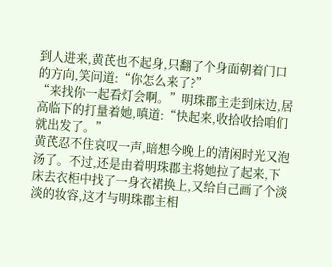到人进来,黄芪也不起身,只翻了个身面朝着门口的方向,笑问道:“你怎么来了?”
“来找你一起看灯会啊。”明珠郡主走到床边,居高临下的打量着她,嗔道:“快起来,收拾收拾咱们就出发了。”
黄芪忍不住哀叹一声,暗想今晚上的清闲时光又泡汤了。不过,还是由着明珠郡主将她拉了起来,下床去衣柜中找了一身衣裙换上,又给自己画了个淡淡的妆容,这才与明珠郡主相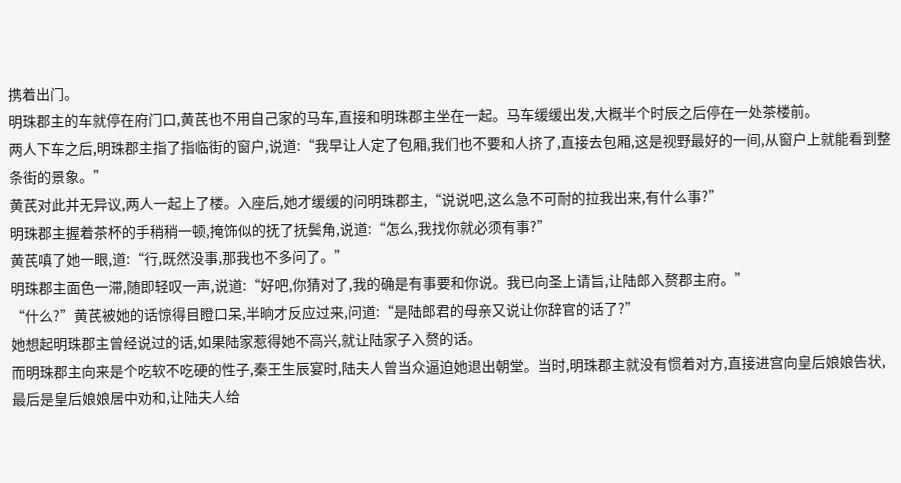携着出门。
明珠郡主的车就停在府门口,黄芪也不用自己家的马车,直接和明珠郡主坐在一起。马车缓缓出发,大概半个时辰之后停在一处茶楼前。
两人下车之后,明珠郡主指了指临街的窗户,说道:“我早让人定了包厢,我们也不要和人挤了,直接去包厢,这是视野最好的一间,从窗户上就能看到整条街的景象。”
黄芪对此并无异议,两人一起上了楼。入座后,她才缓缓的问明珠郡主,“说说吧,这么急不可耐的拉我出来,有什么事?”
明珠郡主握着茶杯的手稍稍一顿,掩饰似的抚了抚鬓角,说道:“怎么,我找你就必须有事?”
黄芪嗔了她一眼,道:“行,既然没事,那我也不多问了。”
明珠郡主面色一滞,随即轻叹一声,说道:“好吧,你猜对了,我的确是有事要和你说。我已向圣上请旨,让陆郎入赘郡主府。”
“什么?”黄芪被她的话惊得目瞪口呆,半晌才反应过来,问道:“是陆郎君的母亲又说让你辞官的话了?”
她想起明珠郡主曾经说过的话,如果陆家惹得她不高兴,就让陆家子入赘的话。
而明珠郡主向来是个吃软不吃硬的性子,秦王生辰宴时,陆夫人曾当众逼迫她退出朝堂。当时,明珠郡主就没有惯着对方,直接进宫向皇后娘娘告状,最后是皇后娘娘居中劝和,让陆夫人给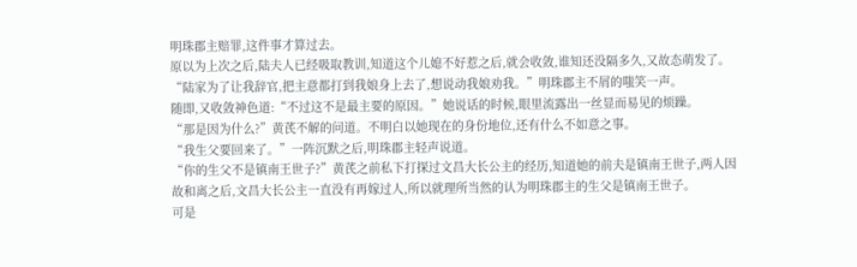明珠郡主赔罪,这件事才算过去。
原以为上次之后,陆夫人已经吸取教训,知道这个儿媳不好惹之后,就会收敛,谁知还没隔多久,又故态萌发了。
“陆家为了让我辞官,把主意都打到我娘身上去了,想说动我娘劝我。”明珠郡主不屑的嗤笑一声。
随即,又收敛神色道:“不过这不是最主要的原因。”她说话的时候,眼里流露出一丝显而易见的烦躁。
“那是因为什么?”黄芪不解的问道。不明白以她现在的身份地位,还有什么不如意之事。
“我生父要回来了。”一阵沉默之后,明珠郡主轻声说道。
“你的生父不是镇南王世子?”黄芪之前私下打探过文昌大长公主的经历,知道她的前夫是镇南王世子,两人因故和离之后,文昌大长公主一直没有再嫁过人,所以就理所当然的认为明珠郡主的生父是镇南王世子。
可是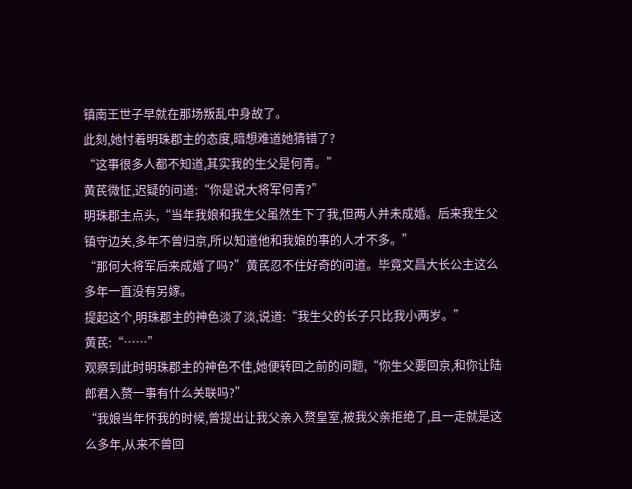镇南王世子早就在那场叛乱中身故了。
此刻,她忖着明珠郡主的态度,暗想难道她猜错了?
“这事很多人都不知道,其实我的生父是何青。”
黄芪微怔,迟疑的问道:“你是说大将军何青?”
明珠郡主点头,“当年我娘和我生父虽然生下了我,但两人并未成婚。后来我生父镇守边关,多年不曾归京,所以知道他和我娘的事的人才不多。”
“那何大将军后来成婚了吗?”黄芪忍不住好奇的问道。毕竟文昌大长公主这么多年一直没有另嫁。
提起这个,明珠郡主的神色淡了淡,说道:“我生父的长子只比我小两岁。”
黄芪:“……”
观察到此时明珠郡主的神色不佳,她便转回之前的问题,“你生父要回京,和你让陆郎君入赘一事有什么关联吗?”
“我娘当年怀我的时候,曾提出让我父亲入赘皇室,被我父亲拒绝了,且一走就是这么多年,从来不曾回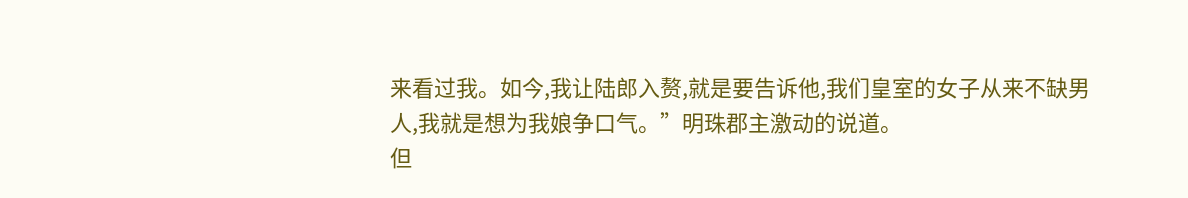来看过我。如今,我让陆郎入赘,就是要告诉他,我们皇室的女子从来不缺男人,我就是想为我娘争口气。”明珠郡主激动的说道。
但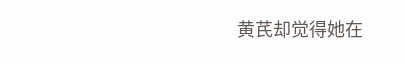黄芪却觉得她在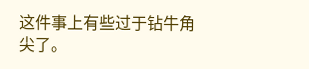这件事上有些过于钻牛角尖了。